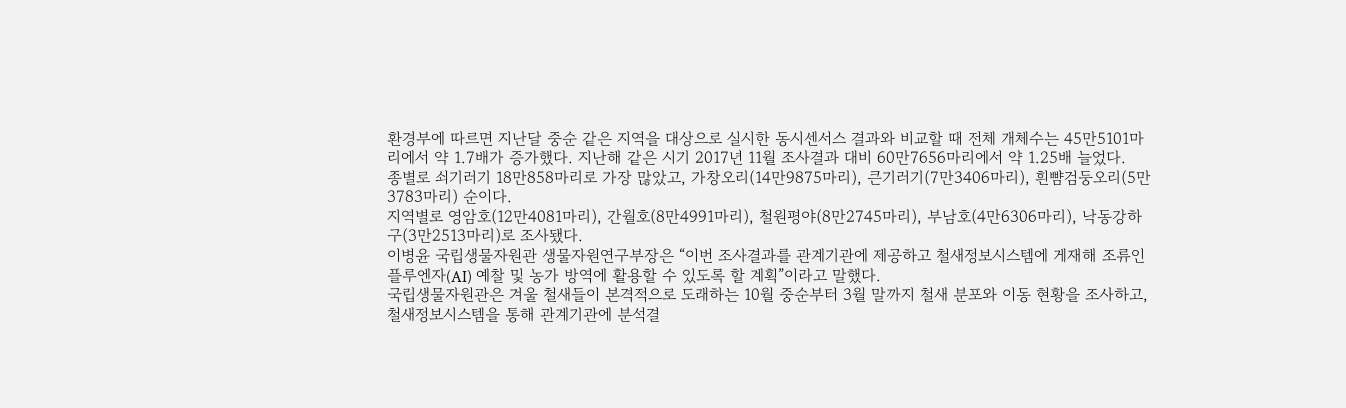환경부에 따르면 지난달 중순 같은 지역을 대상으로 실시한 동시센서스 결과와 비교할 때 전체 개체수는 45만5101마리에서 약 1.7배가 증가했다. 지난해 같은 시기 2017년 11월 조사결과 대비 60만7656마리에서 약 1.25배 늘었다.
종별로 쇠기러기 18만858마리로 가장 많았고, 가창오리(14만9875마리), 큰기러기(7만3406마리), 흰뺨검둥오리(5만3783마리) 순이다.
지역별로 영암호(12만4081마리), 간월호(8만4991마리), 철원평야(8만2745마리), 부남호(4만6306마리), 낙동강하구(3만2513마리)로 조사됐다.
이병윤 국립생물자원관 생물자원연구부장은 “이번 조사결과를 관계기관에 제공하고 철새정보시스템에 게재해 조류인플루엔자(AI) 예찰 및 농가 방역에 활용할 수 있도록 할 계획”이라고 말했다.
국립생물자원관은 겨울 철새들이 본격적으로 도래하는 10월 중순부터 3월 말까지 철새 분포와 이동 현황을 조사하고, 철새정보시스템을 통해 관계기관에 분석결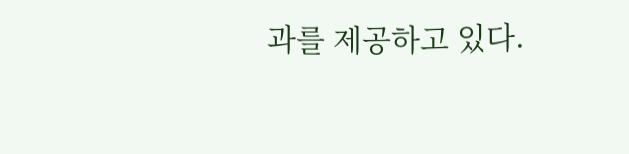과를 제공하고 있다.